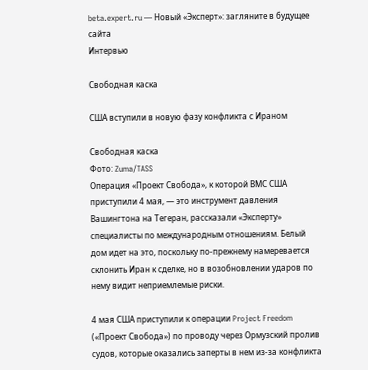beta.expert.ru — Новый «Эксперт»: загляните в будущее сайта
Интервью

Свободная каска

США вступили в новую фазу конфликта с Ираном

Свободная каска
Фото: Zuma/TASS
Операция «Проект Свобода», к которой ВМС США приступили 4 мая, — это инструмент давления Вашингтона на Тегеран, рассказали «Эксперту» специалисты по международным отношениям. Белый дом идет на это, поскольку по-прежнему намеревается склонить Иран к сделке, но в возобновлении ударов по нему видит неприемлемые риски.

4 мая США приступили к операции Project Freedom («Проект Свобода») по проводу через Ормузский пролив судов, которые оказались заперты в нем из-за конфликта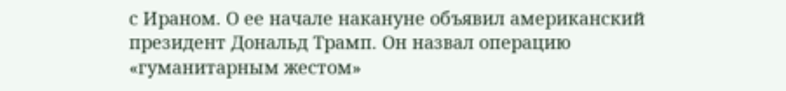с Ираном. О ее начале накануне объявил американский президент Дональд Трамп. Он назвал операцию «гуманитарным жестом»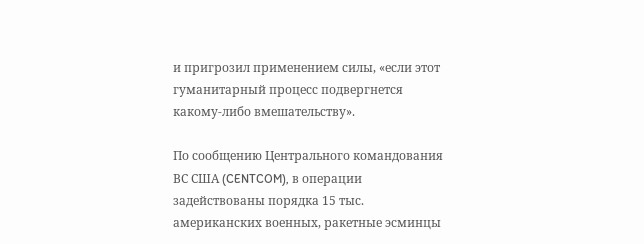и пригрозил применением силы, «если этот гуманитарный процесс подвергнется какому-либо вмешательству».

По сообщению Центрального командования ВС США (CENTCOM), в операции задействованы порядка 15 тыс. американских военных, ракетные эсминцы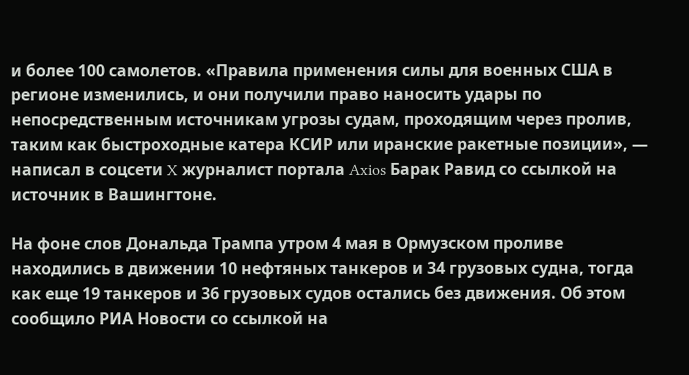и более 100 самолетов. «Правила применения силы для военных США в регионе изменились, и они получили право наносить удары по непосредственным источникам угрозы судам, проходящим через пролив, таким как быстроходные катера КСИР или иранские ракетные позиции», — написал в соцсети X журналист портала Axios Барак Равид со ссылкой на источник в Вашингтоне.

На фоне слов Дональда Трампа утром 4 мая в Ормузском проливе находились в движении 10 нефтяных танкеров и 34 грузовых судна, тогда как еще 19 танкеров и 36 грузовых судов остались без движения. Об этом сообщило РИА Новости со ссылкой на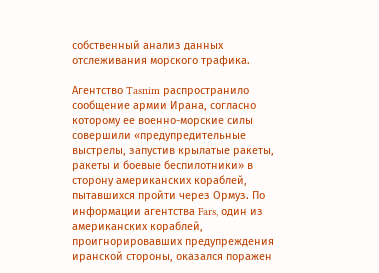собственный анализ данных отслеживания морского трафика.

Агентство Tasnim распространило сообщение армии Ирана, согласно которому ее военно-морские силы совершили «предупредительные выстрелы, запустив крылатые ракеты, ракеты и боевые беспилотники» в сторону американских кораблей, пытавшихся пройти через Ормуз. По информации агентства Fars, один из американских кораблей, проигнорировавших предупреждения иранской стороны, оказался поражен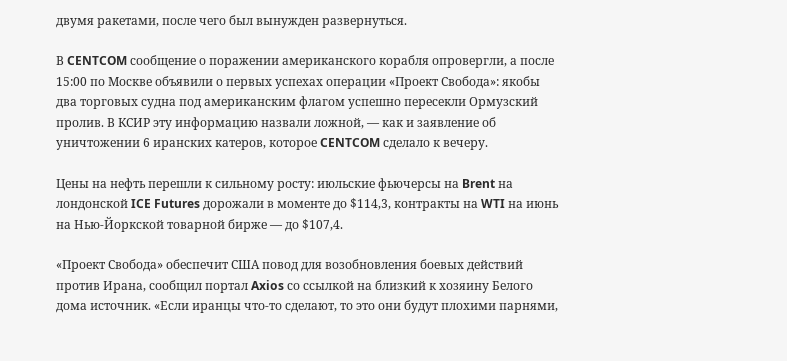двумя ракетами, после чего был вынужден развернуться.

В CENTCOM сообщение о поражении американского корабля опровергли, а после 15:00 по Москве объявили о первых успехах операции «Проект Свобода»: якобы два торговых судна под американским флагом успешно пересекли Ормузский пролив. В КСИР эту информацию назвали ложной, — как и заявление об уничтожении 6 иранских катеров, которое CENTCOM сделало к вечеру.

Цены на нефть перешли к сильному росту: июльские фьючерсы на Brent на лондонской ICE Futures дорожали в моменте до $114,3, контракты на WTI на июнь на Нью-Йоркской товарной бирже — до $107,4.

«Проект Свобода» обеспечит США повод для возобновления боевых действий против Ирана, сообщил портал Axios со ссылкой на близкий к хозяину Белого дома источник. «Если иранцы что-то сделают, то это они будут плохими парнями,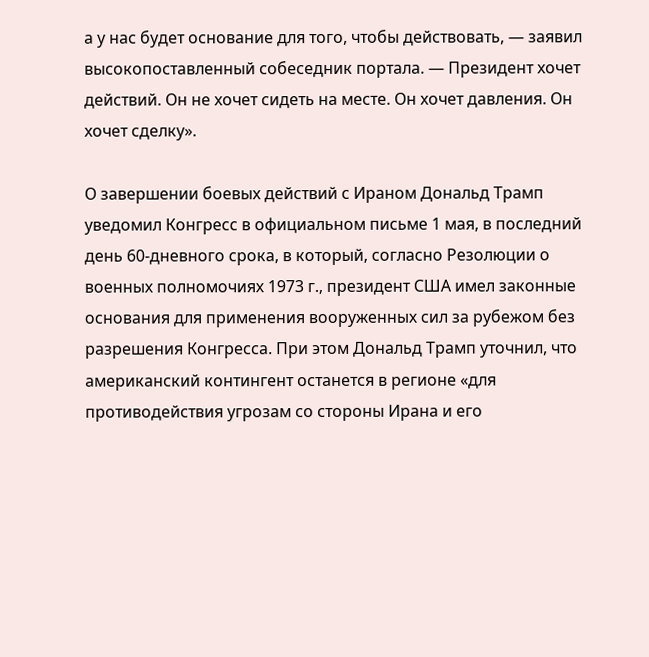а у нас будет основание для того, чтобы действовать, — заявил высокопоставленный собеседник портала. — Президент хочет действий. Он не хочет сидеть на месте. Он хочет давления. Он хочет сделку».

О завершении боевых действий с Ираном Дональд Трамп уведомил Конгресс в официальном письме 1 мая, в последний день 60-дневного срока, в который, согласно Резолюции о военных полномочиях 1973 г., президент США имел законные основания для применения вооруженных сил за рубежом без разрешения Конгресса. При этом Дональд Трамп уточнил, что американский контингент останется в регионе «для противодействия угрозам со стороны Ирана и его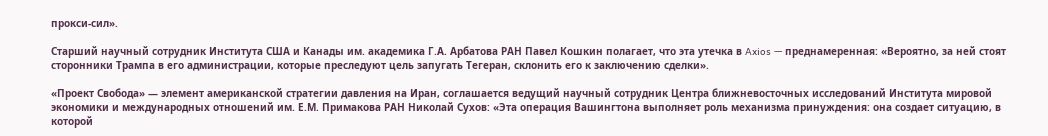прокси-сил».

Старший научный сотрудник Института США и Канады им. академика Г.А. Арбатова РАН Павел Кошкин полагает, что эта утечка в Axios — преднамеренная: «Вероятно, за ней стоят сторонники Трампа в его администрации, которые преследуют цель запугать Тегеран, склонить его к заключению сделки».

«Проект Свобода» — элемент американской стратегии давления на Иран, соглашается ведущий научный сотрудник Центра ближневосточных исследований Института мировой экономики и международных отношений им. Е.М. Примакова РАН Николай Сухов: «Эта операция Вашингтона выполняет роль механизма принуждения: она создает ситуацию, в которой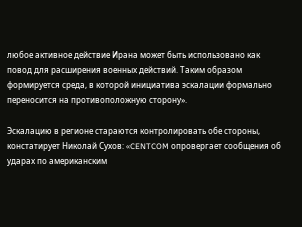любое активное действие Ирана может быть использовано как повод для расширения военных действий. Таким образом формируется среда, в которой инициатива эскалации формально переносится на противоположную сторону».

Эскалацию в регионе стараются контролировать обе стороны, констатирует Николай Сухов: «CENTCOM опровергает сообщения об ударах по американским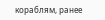кораблям, ранее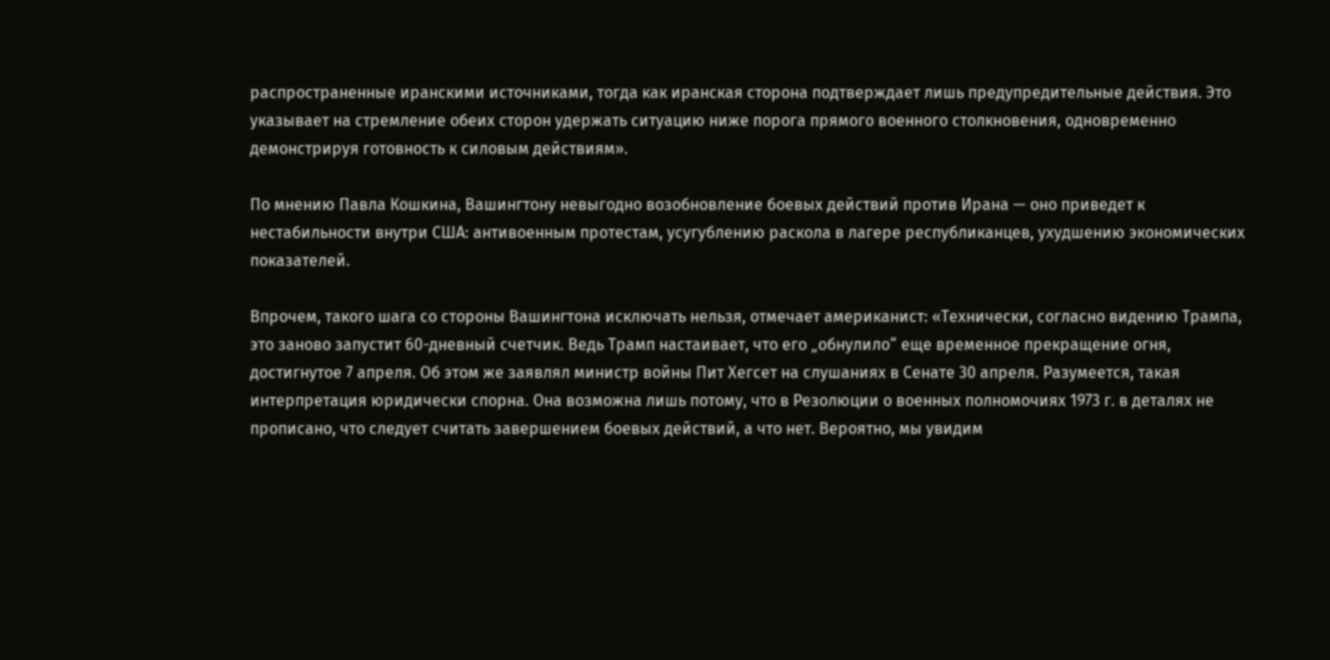распространенные иранскими источниками, тогда как иранская сторона подтверждает лишь предупредительные действия. Это указывает на стремление обеих сторон удержать ситуацию ниже порога прямого военного столкновения, одновременно демонстрируя готовность к силовым действиям».

По мнению Павла Кошкина, Вашингтону невыгодно возобновление боевых действий против Ирана — оно приведет к нестабильности внутри США: антивоенным протестам, усугублению раскола в лагере республиканцев, ухудшению экономических показателей.

Впрочем, такого шага со стороны Вашингтона исключать нельзя, отмечает американист: «Технически, согласно видению Трампа, это заново запустит 60-дневный счетчик. Ведь Трамп настаивает, что его „обнулило“ еще временное прекращение огня, достигнутое 7 апреля. Об этом же заявлял министр войны Пит Хегсет на слушаниях в Сенате 30 апреля. Разумеется, такая интерпретация юридически спорна. Она возможна лишь потому, что в Резолюции о военных полномочиях 1973 г. в деталях не прописано, что следует считать завершением боевых действий, а что нет. Вероятно, мы увидим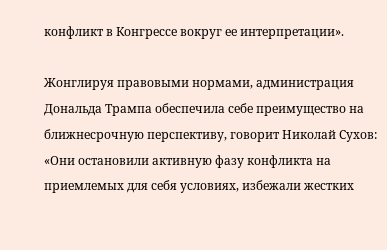конфликт в Конгрессе вокруг ее интерпретации».

Жонглируя правовыми нормами, администрация Дональда Трампа обеспечила себе преимущество на ближнесрочную перспективу, говорит Николай Сухов: «Они остановили активную фазу конфликта на приемлемых для себя условиях, избежали жестких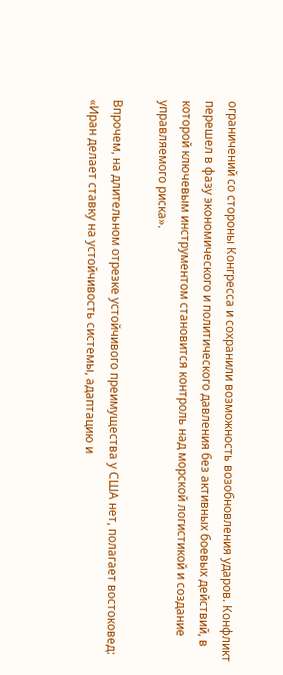ограничений со стороны Конгресса и сохранили возможность возобновления ударов. Конфликт перешел в фазу экономического и политического давления без активных боевых действий, в которой ключевым инструментом становится контроль над морской логистикой и создание управляемого риска».

Впрочем, на длительном отрезке устойчивого преимущества у США нет, полагает востоковед: «Иран делает ставку на устойчивость системы, адаптацию и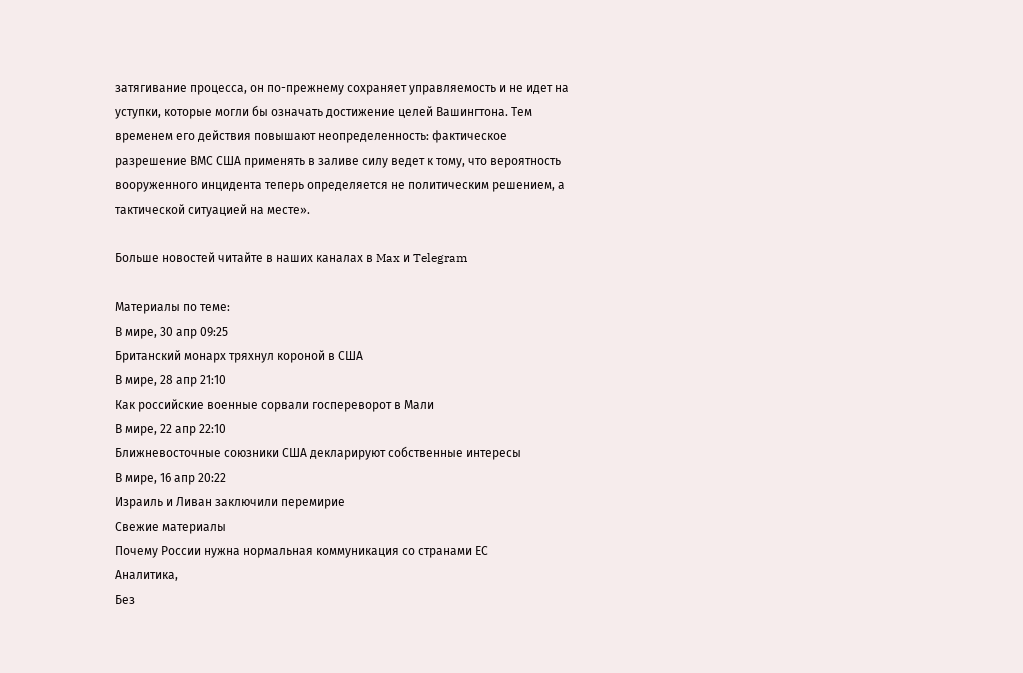затягивание процесса, он по-прежнему сохраняет управляемость и не идет на уступки, которые могли бы означать достижение целей Вашингтона. Тем временем его действия повышают неопределенность: фактическое разрешение ВМС США применять в заливе силу ведет к тому, что вероятность вооруженного инцидента теперь определяется не политическим решением, а тактической ситуацией на месте».

Больше новостей читайте в наших каналах в Max и Telegram

Материалы по теме:
В мире, 30 апр 09:25
Британский монарх тряхнул короной в США
В мире, 28 апр 21:10
Как российские военные сорвали госпереворот в Мали
В мире, 22 апр 22:10
Ближневосточные союзники США декларируют собственные интересы
В мире, 16 апр 20:22
Израиль и Ливан заключили перемирие
Свежие материалы
Почему России нужна нормальная коммуникация со странами ЕС
Аналитика,
Без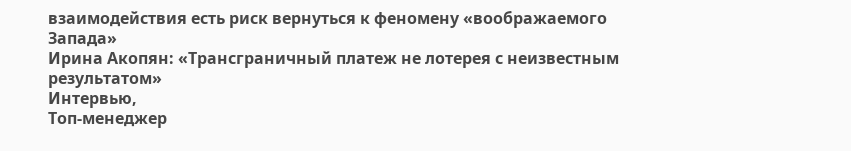взаимодействия есть риск вернуться к феномену «воображаемого Запада»
Ирина Акопян: «Трансграничный платеж не лотерея с неизвестным результатом»
Интервью,
Топ-менеджер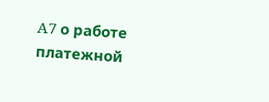A7 о работе платежной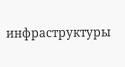инфраструктуры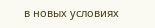в новых условиях